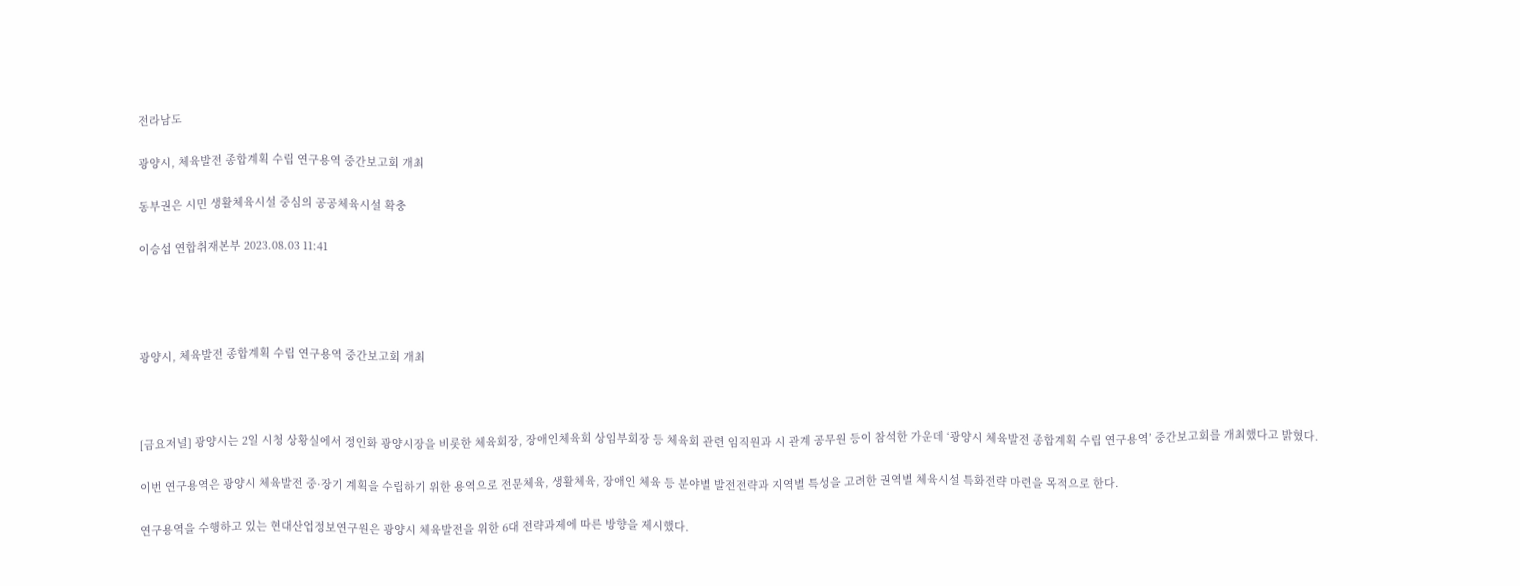전라남도

광양시, 체육발전 종합계획 수립 연구용역 중간보고회 개최

동부권은 시민 생활체육시설 중심의 공공체육시설 확충

이승섭 연합취재본부 2023.08.03 11:41




광양시, 체육발전 종합계획 수립 연구용역 중간보고회 개최



[금요저널] 광양시는 2일 시청 상황실에서 정인화 광양시장을 비롯한 체육회장, 장애인체육회 상임부회장 등 체육회 관련 임직원과 시 관계 공무원 등이 참석한 가운데 ‘광양시 체육발전 종합계획 수립 연구용역’ 중간보고회를 개최했다고 밝혔다.

이번 연구용역은 광양시 체육발전 중·장기 계획을 수립하기 위한 용역으로 전문체육, 생활체육, 장애인 체육 등 분야별 발전전략과 지역별 특성을 고려한 권역별 체육시설 특화전략 마련을 목적으로 한다.

연구용역을 수행하고 있는 현대산업정보연구원은 광양시 체육발전을 위한 6대 전략과제에 따른 방향을 제시했다.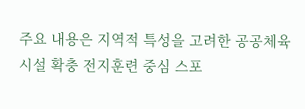주요 내용은 지역적 특성을 고려한 공공체육시설 확충 전지훈련 중심 스포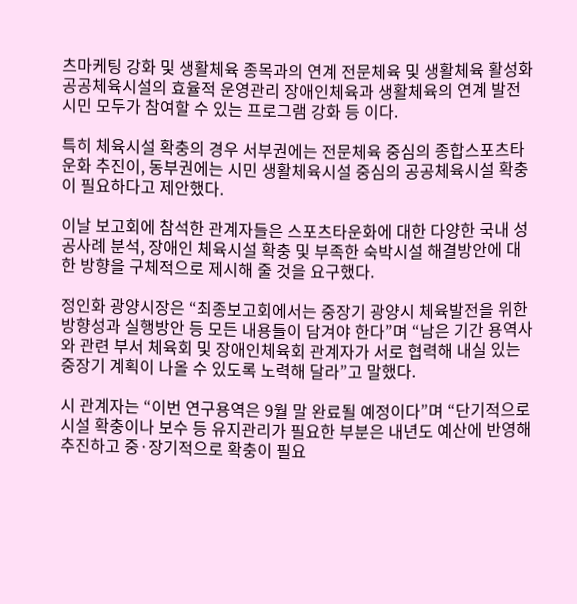츠마케팅 강화 및 생활체육 종목과의 연계 전문체육 및 생활체육 활성화 공공체육시설의 효율적 운영관리 장애인체육과 생활체육의 연계 발전 시민 모두가 참여할 수 있는 프로그램 강화 등 이다.

특히 체육시설 확충의 경우 서부권에는 전문체육 중심의 종합스포츠타운화 추진이, 동부권에는 시민 생활체육시설 중심의 공공체육시설 확충이 필요하다고 제안했다.

이날 보고회에 참석한 관계자들은 스포츠타운화에 대한 다양한 국내 성공사례 분석, 장애인 체육시설 확충 및 부족한 숙박시설 해결방안에 대한 방향을 구체적으로 제시해 줄 것을 요구했다.

정인화 광양시장은 “최종보고회에서는 중장기 광양시 체육발전을 위한 방향성과 실행방안 등 모든 내용들이 담겨야 한다”며 “남은 기간 용역사와 관련 부서 체육회 및 장애인체육회 관계자가 서로 협력해 내실 있는 중장기 계획이 나올 수 있도록 노력해 달라”고 말했다.

시 관계자는 “이번 연구용역은 9월 말 완료될 예정이다”며 “단기적으로 시설 확충이나 보수 등 유지관리가 필요한 부분은 내년도 예산에 반영해 추진하고 중·장기적으로 확충이 필요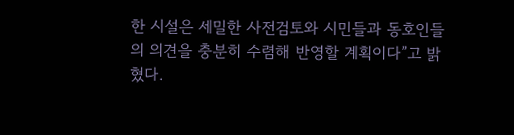한 시설은 세밀한 사전검토와 시민들과 동호인들의 의견을 충분히 수렴해 반영할 계획이다”고 밝혔다.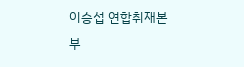이승섭 연합취재본부